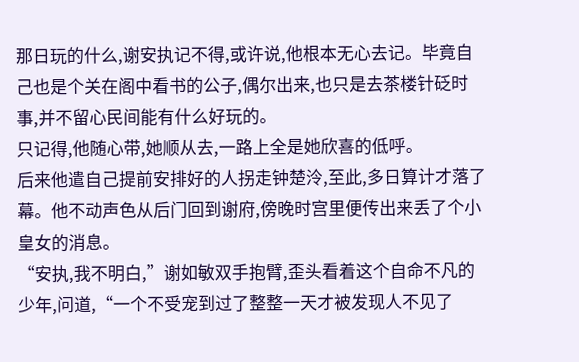那日玩的什么,谢安执记不得,或许说,他根本无心去记。毕竟自己也是个关在阁中看书的公子,偶尔出来,也只是去茶楼针砭时事,并不留心民间能有什么好玩的。
只记得,他随心带,她顺从去,一路上全是她欣喜的低呼。
后来他遣自己提前安排好的人拐走钟楚泠,至此,多日算计才落了幕。他不动声色从后门回到谢府,傍晚时宫里便传出来丢了个小皇女的消息。
“安执,我不明白,”谢如敏双手抱臂,歪头看着这个自命不凡的少年,问道,“一个不受宠到过了整整一天才被发现人不见了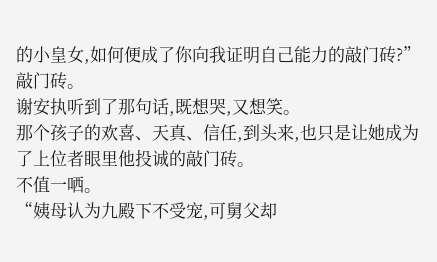的小皇女,如何便成了你向我证明自己能力的敲门砖?”
敲门砖。
谢安执听到了那句话,既想哭,又想笑。
那个孩子的欢喜、天真、信任,到头来,也只是让她成为了上位者眼里他投诚的敲门砖。
不值一哂。
“姨母认为九殿下不受宠,可舅父却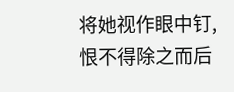将她视作眼中钉,恨不得除之而后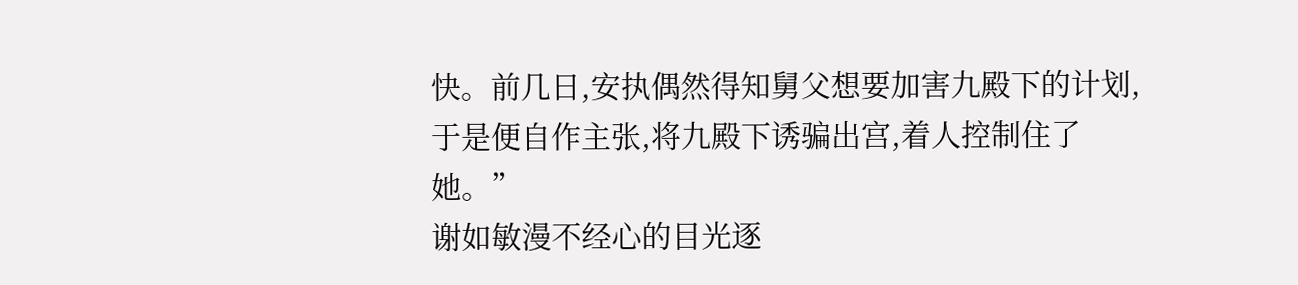快。前几日,安执偶然得知舅父想要加害九殿下的计划,于是便自作主张,将九殿下诱骗出宫,着人控制住了她。”
谢如敏漫不经心的目光逐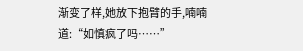渐变了样,她放下抱臂的手,喃喃道:“如慎疯了吗……”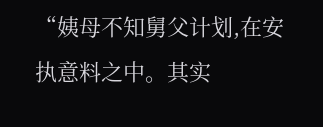“姨母不知舅父计划,在安执意料之中。其实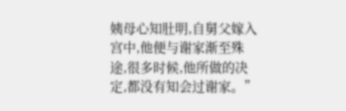姨母心知肚明,自舅父嫁入宫中,他便与谢家渐至殊途,很多时候,他所做的决定,都没有知会过谢家。”